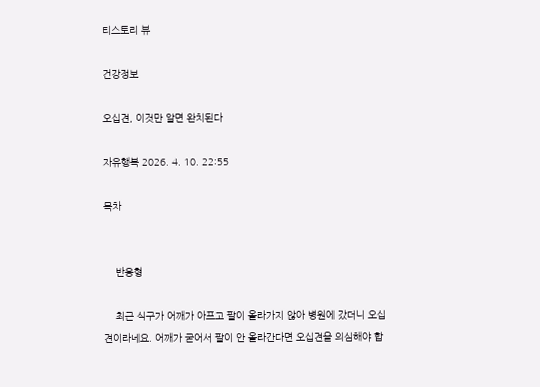티스토리 뷰

건강정보

오십견, 이것만 알면 완치된다

자유행복 2026. 4. 10. 22:55

목차


    반응형

    최근 식구가 어깨가 아프고 팔이 올라가지 않아 병원에 갔더니 오십견이라네요. 어깨가 굳어서 팔이 안 올라간다면 오십견을 의심해야 합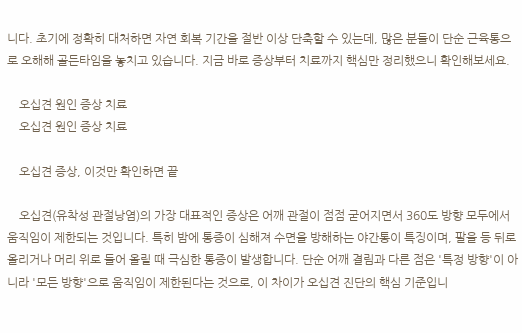니다. 초기에 정확히 대처하면 자연 회복 기간을 절반 이상 단축할 수 있는데, 많은 분들이 단순 근육통으로 오해해 골든타임을 놓치고 있습니다. 지금 바로 증상부터 치료까지 핵심만 정리했으니 확인해보세요.

    오십견 원인 증상 치료
    오십견 원인 증상 치료

    오십견 증상, 이것만 확인하면 끝

    오십견(유착성 관절낭염)의 가장 대표적인 증상은 어깨 관절이 점점 굳어지면서 360도 방향 모두에서 움직임이 제한되는 것입니다. 특히 밤에 통증이 심해져 수면을 방해하는 야간통이 특징이며, 팔을 등 뒤로 올리거나 머리 위로 들어 올릴 때 극심한 통증이 발생합니다. 단순 어깨 결림과 다른 점은 '특정 방향'이 아니라 '모든 방향'으로 움직임이 제한된다는 것으로, 이 차이가 오십견 진단의 핵심 기준입니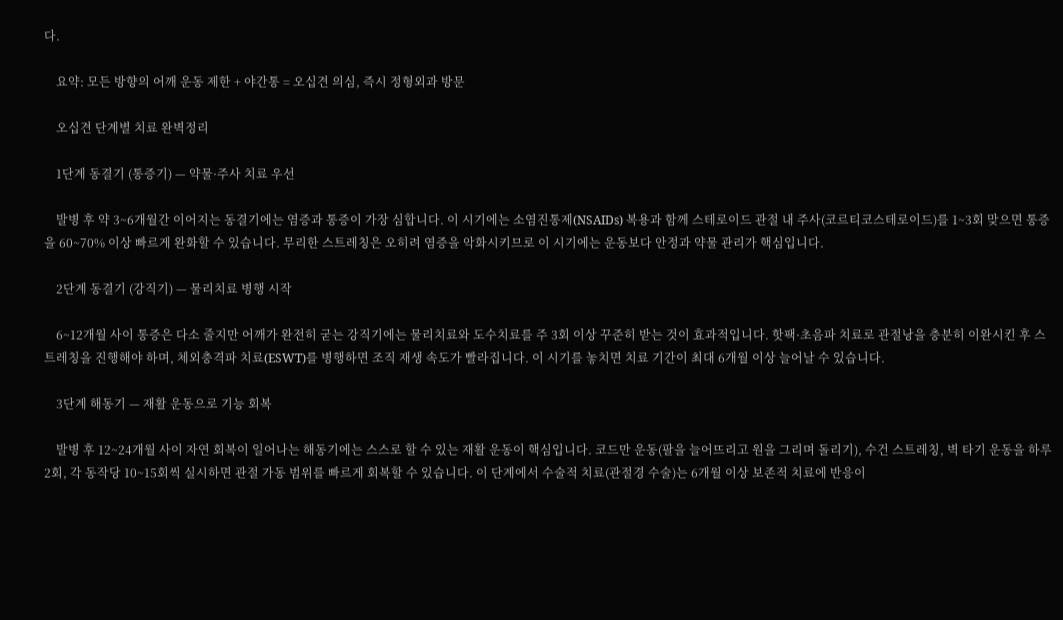다.

    요약: 모든 방향의 어깨 운동 제한 + 야간통 = 오십견 의심, 즉시 정형외과 방문

    오십견 단계별 치료 완벽정리

    1단계 동결기 (통증기) — 약물·주사 치료 우선

    발병 후 약 3~6개월간 이어지는 동결기에는 염증과 통증이 가장 심합니다. 이 시기에는 소염진통제(NSAIDs) 복용과 함께 스테로이드 관절 내 주사(코르티코스테로이드)를 1~3회 맞으면 통증을 60~70% 이상 빠르게 완화할 수 있습니다. 무리한 스트레칭은 오히려 염증을 악화시키므로 이 시기에는 운동보다 안정과 약물 관리가 핵심입니다.

    2단계 동결기 (강직기) — 물리치료 병행 시작

    6~12개월 사이 통증은 다소 줄지만 어깨가 완전히 굳는 강직기에는 물리치료와 도수치료를 주 3회 이상 꾸준히 받는 것이 효과적입니다. 핫팩·초음파 치료로 관절낭을 충분히 이완시킨 후 스트레칭을 진행해야 하며, 체외충격파 치료(ESWT)를 병행하면 조직 재생 속도가 빨라집니다. 이 시기를 놓치면 치료 기간이 최대 6개월 이상 늘어날 수 있습니다.

    3단계 해동기 — 재활 운동으로 기능 회복

    발병 후 12~24개월 사이 자연 회복이 일어나는 해동기에는 스스로 할 수 있는 재활 운동이 핵심입니다. 코드만 운동(팔을 늘어뜨리고 원을 그리며 돌리기), 수건 스트레칭, 벽 타기 운동을 하루 2회, 각 동작당 10~15회씩 실시하면 관절 가동 범위를 빠르게 회복할 수 있습니다. 이 단계에서 수술적 치료(관절경 수술)는 6개월 이상 보존적 치료에 반응이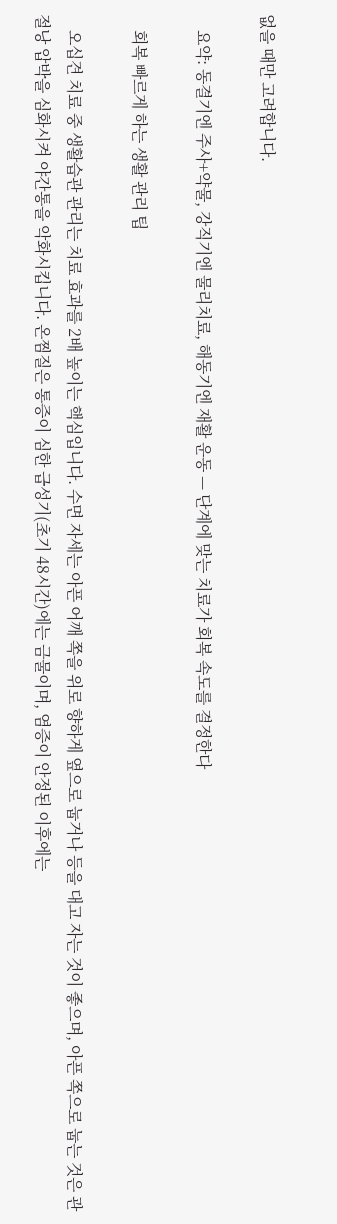없을 때만 고려합니다.

    요약: 동결기엔 주사+약물, 강직기엔 물리치료, 해동기엔 재활 운동 — 단계에 맞는 치료가 회복 속도를 결정한다

    회복 빠르게 하는 생활 관리 팁

    오십견 치료 중 생활습관 관리는 치료 효과를 2배 높이는 핵심입니다. 수면 자세는 아픈 어깨 쪽을 위로 향하게 옆으로 눕거나 등을 대고 자는 것이 좋으며, 아픈 쪽으로 눕는 것은 관절낭 압박을 심화시켜 야간통을 악화시킵니다. 온찜질은 통증이 심한 급성기(초기 48시간)에는 금물이며, 염증이 안정된 이후에는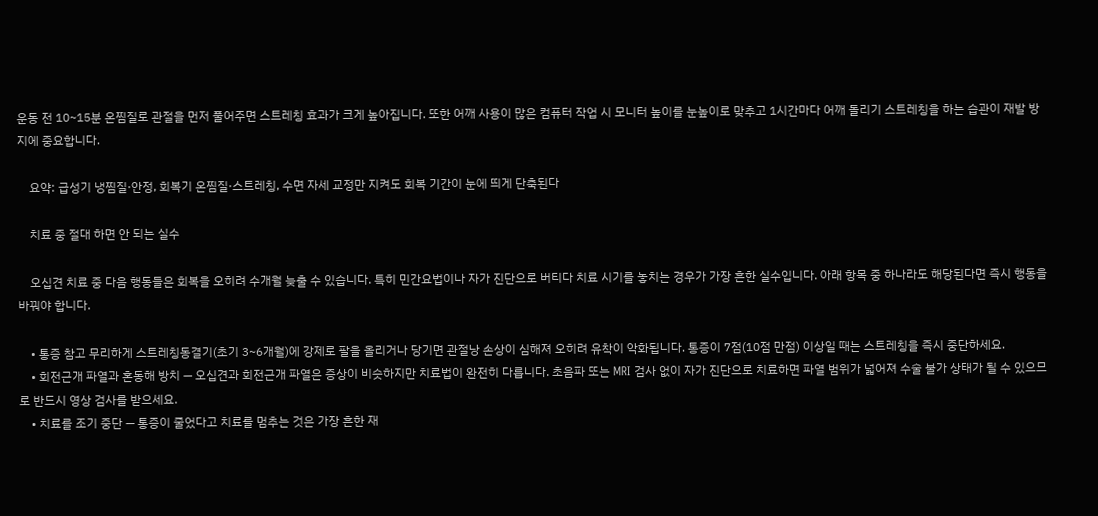운동 전 10~15분 온찜질로 관절을 먼저 풀어주면 스트레칭 효과가 크게 높아집니다. 또한 어깨 사용이 많은 컴퓨터 작업 시 모니터 높이를 눈높이로 맞추고 1시간마다 어깨 돌리기 스트레칭을 하는 습관이 재발 방지에 중요합니다.

    요약: 급성기 냉찜질·안정, 회복기 온찜질·스트레칭, 수면 자세 교정만 지켜도 회복 기간이 눈에 띄게 단축된다

    치료 중 절대 하면 안 되는 실수

    오십견 치료 중 다음 행동들은 회복을 오히려 수개월 늦출 수 있습니다. 특히 민간요법이나 자가 진단으로 버티다 치료 시기를 놓치는 경우가 가장 흔한 실수입니다. 아래 항목 중 하나라도 해당된다면 즉시 행동을 바꿔야 합니다.

    • 통증 참고 무리하게 스트레칭동결기(초기 3~6개월)에 강제로 팔을 올리거나 당기면 관절낭 손상이 심해져 오히려 유착이 악화됩니다. 통증이 7점(10점 만점) 이상일 때는 스트레칭을 즉시 중단하세요.
    • 회전근개 파열과 혼동해 방치 — 오십견과 회전근개 파열은 증상이 비슷하지만 치료법이 완전히 다릅니다. 초음파 또는 MRI 검사 없이 자가 진단으로 치료하면 파열 범위가 넓어져 수술 불가 상태가 될 수 있으므로 반드시 영상 검사를 받으세요.
    • 치료를 조기 중단 — 통증이 줄었다고 치료를 멈추는 것은 가장 흔한 재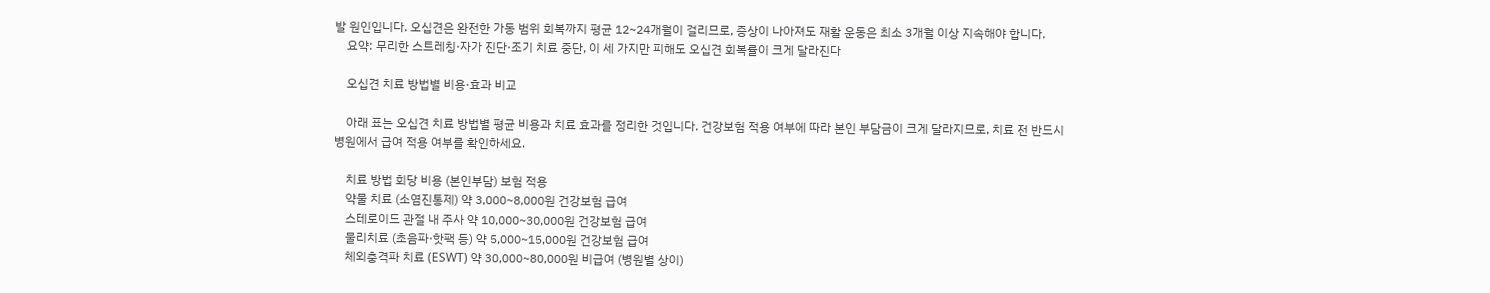발 원인입니다. 오십견은 완전한 가동 범위 회복까지 평균 12~24개월이 걸리므로, 증상이 나아져도 재활 운동은 최소 3개월 이상 지속해야 합니다.
    요약: 무리한 스트레칭·자가 진단·조기 치료 중단, 이 세 가지만 피해도 오십견 회복률이 크게 달라진다

    오십견 치료 방법별 비용·효과 비교

    아래 표는 오십견 치료 방법별 평균 비용과 치료 효과를 정리한 것입니다. 건강보험 적용 여부에 따라 본인 부담금이 크게 달라지므로, 치료 전 반드시 병원에서 급여 적용 여부를 확인하세요.

    치료 방법 회당 비용 (본인부담) 보험 적용
    약물 치료 (소염진통제) 약 3,000~8,000원 건강보험 급여
    스테로이드 관절 내 주사 약 10,000~30,000원 건강보험 급여
    물리치료 (초음파·핫팩 등) 약 5,000~15,000원 건강보험 급여
    체외충격파 치료 (ESWT) 약 30,000~80,000원 비급여 (병원별 상이)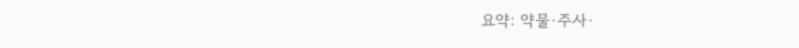요약: 약물·주사·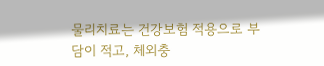물리치료는 건강보험 적용으로 부담이 적고, 체외충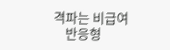격파는 비급여
    반응형